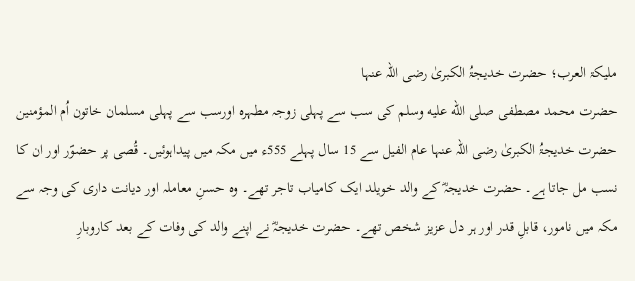ملیکۃ العرب؛ حضرت خدیجۃُ الکبریٰ رضی اللہ عنہا
حضرت محمد مصطفی صلى الله عليه وسلم کی سب سے پہلی زوجہ مطہرہ اورسب سے پہلی مسلمان خاتون اُم المؤمنین حضرت خدیجۃُ الکبریٰ رضی اللہ عنہا عام الفیل سے 15 سال پہلے 555ء میں مکہ میں پیداہوئیں۔ قُصی پر حضوؐر اور ان کا نسب مل جاتا ہے۔ حضرت خدیجہؓ کے والد خویلد ایک کامیاب تاجر تھے۔ وہ حسنِ معاملہ اور دیانت داری کی وجہ سے مکہ میں نامور، قابلِ قدر اور ہر دل عزیز شخص تھے۔ حضرت خدیجہؓ نے اپنے والد کی وفات کے بعد کاروبارِ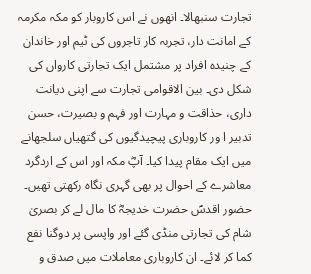تجارت سنبھالا۔ انھوں نے اس کاروبار کو مکہ مکرمہ کے امانت دار، تجربہ کار تاجروں کی ٹیم اور خاندان کے چنیدہ افراد پر مشتمل ایک تجارتی کارواں کی شکل دی۔ بین الاقوامی تجارت سے اپنی دیانت داری، حذاقت و مہارت اور فہم و بصیرت، حسن تدبیر ا ور کاروباری پیچیدگیوں کی گتھیاں سلجھانے میں ایک مقام پیدا کیا۔ آپؓ مکہ اور اس کے اردگرد معاشرے کے احوال پر بھی گہری نگاہ رکھتی تھیں۔
حضور اقدسؐ حضرت خدیجہؓ کا مال لے کر بصریٰ شام کی تجارتی منڈی گئے اور واپسی پر دوگنا نفع کما کر لائے۔ ان کاروباری معاملات میں صدق و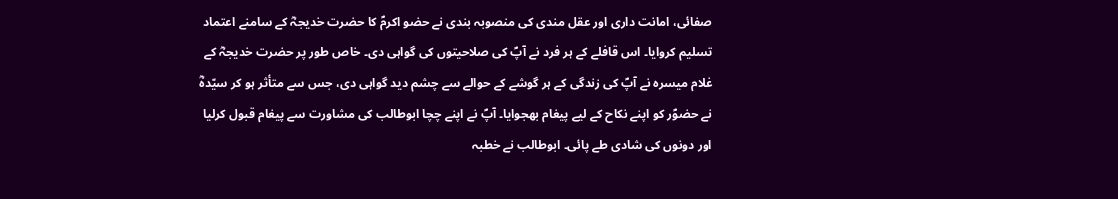صفائی، امانت داری اور عقل مندی کی منصوبہ بندی نے حضو اکرمؐ کا حضرت خدیجہؓ کے سامنے اعتماد تسلیم کروایا۔ اس قافلے کے ہر فرد نے آپؐ کی صلاحیتوں کی گواہی دی۔ خاص طور پر حضرت خدیجہؓ کے غلام میسرہ نے آپؐ کی زندگی کے ہر گوشے کے حوالے سے چشم دید گواہی دی، جس سے متأثر ہو کر سیّدہؓ نے حضوؐر کو اپنے نکاح کے لیے پیغام بھجوایا۔ آپؐ نے اپنے چچا ابوطالب کی مشاورت سے پیغام قبول کرلیا اور دونوں کی شادی طے پائی۔ ابوطالب نے خطبہ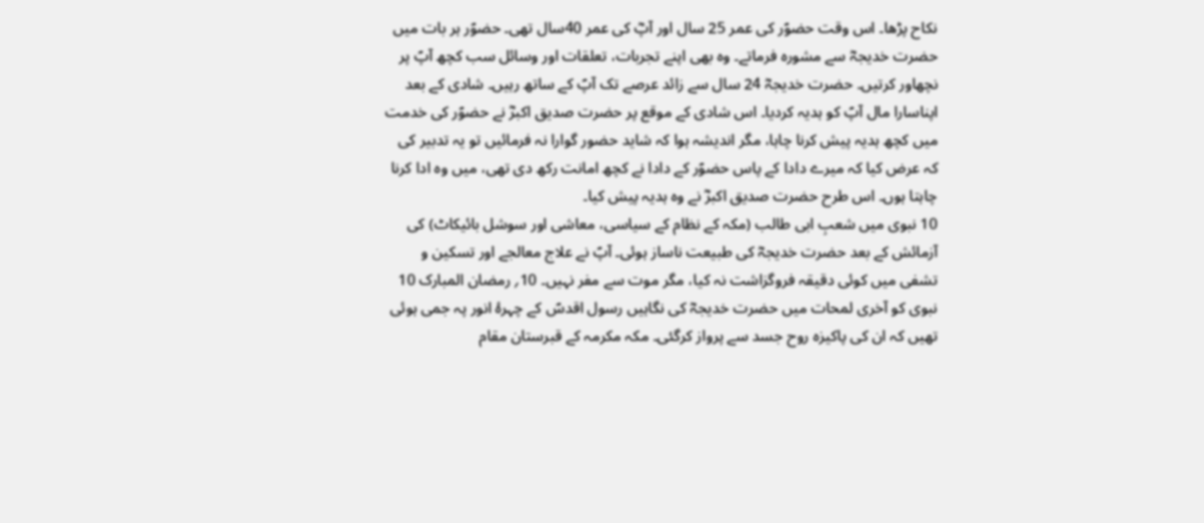نکاح پڑھا۔ اس وقت حضوؐر کی عمر 25 سال اور آپؓ کی عمر 40سال تھی۔ حضوؐر ہر بات میں حضرت خدیجہؓ سے مشورہ فرماتے۔ وہ بھی اپنے تجربات، تعلقات اور وسائل سب کچھ آپؐ پر نچھاور کرتیں۔ حضرت خدیجہؓ 24 سال سے زائد عرصے تک آپؐ کے ساتھ رہیں۔ شادی کے بعد اپناسارا مال آپؐ کو ہدیہ کردیا۔ اس شادی کے موقع پر حضرت صدیق اکبرؓ نے حضوؐر کی خدمت میں کچھ ہدیہ پیش کرنا چاہا، مگر اندیشہ ہوا کہ شاید حضور گوارا نہ فرمائیں تو یہ تدبیر کی کہ عرض کیا کہ میرے دادا کے پاس حضوؐر کے دادا نے کچھ امانت رکھ دی تھی، میں وہ ادا کرنا چاہتا ہوں۔ اس طرح حضرت صدیق اکبرؓ نے وہ ہدیہ پیش کیا۔
10 نبوی میں شعبِ ابی طالب (مکہ کے نظام کے سیاسی، معاشی اور سوشل بائیکاٹ) کی آزمائش کے بعد حضرت خدیجہؓ کی طبیعت ناساز ہوئی۔ آپؐ نے علاج معالجے اور تسکین و تشفی میں کوئی دقیقہ فروگزاشت نہ کیا، مگر موت سے مفر نہیں۔ 10؍ رمضان المبارک 10 نبوی کو آخری لمحات میں حضرت خدیجہؓ کی نگاہیں رسول اقدسؐ کے چہرۂ انور پہ جمی ہوئی تھیں کہ ان کی پاکیزہ روح جسد سے پرواز کرگئی۔ مکہ مکرمہ کے قبرستان مقام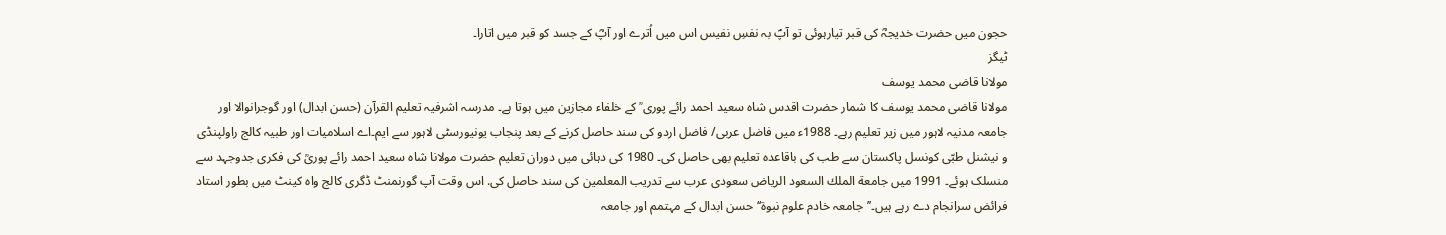حجون میں حضرت خدیجہؓ کی قبر تیارہوئی تو آپؐ بہ نفسِ نفیس اس میں اُترے اور آپؓ کے جسد کو قبر میں اتارا۔
ٹیگز
مولانا قاضی محمد یوسف
مولانا قاضی محمد یوسف کا شمار حضرت اقدس شاہ سعید احمد رائے پوری ؒ کے خلفاء مجازین میں ہوتا ہے۔ مدرسہ اشرفیہ تعلیم القرآن (حسن ابدال) اور گوجرانوالا اور جامعہ مدنیہ لاہور میں زیر تعلیم رہے۔ 1988ء میں فاضل عربی/ فاضل اردو کی سند حاصل کرنے کے بعد پنجاب یونیورسٹی لاہور سے ایم۔اے اسلامیات اور طبیہ کالج راولپنڈی و نیشنل طبّی کونسل پاکستان سے طب کی باقاعدہ تعلیم بھی حاصل کی۔ 1980 کی دہائی میں دوران تعلیم حضرت مولانا شاہ سعید احمد رائے پوریؒ کی فکری جدوجہد سے منسلک ہوئے۔ 1991 میں جامعة الملك السعود الرياض سعودی عرب سے تدریب المعلمین کی سند حاصل کی. اس وقت آپ گورنمنٹ ڈگری کالج واہ کینٹ میں بطور استاد فرائض سرانجام دے رہے ہیں۔’’جامعہ خادم علوم نبوۃ‘‘ حسن ابدال کے مہتمم اور جامعہ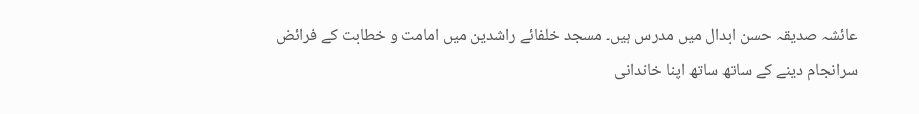عائشہ صدیقہ حسن ابدال میں مدرس ہیں۔ مسجد خلفائے راشدین میں امامت و خطابت کے فرائض سرانجام دینے کے ساتھ ساتھ اپنا خاندانی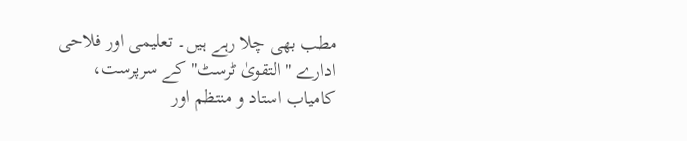مطب بھی چلا رہے ہیں۔ تعلیمی اور فلاحی ادارے "التقویٰ ٹرسٹ" کے سرپرست، کامیاب استاد و منتظم اور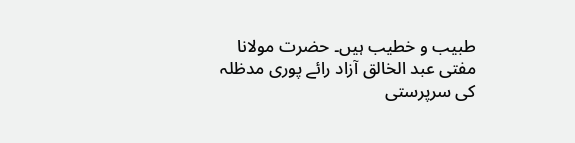طبیب و خطیب ہیں۔ حضرت مولانا مفتی عبد الخالق آزاد رائے پوری مدظلہ کی سرپرستی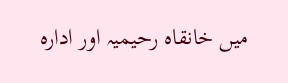میں خانقاہ رحیمیہ اور ادارہ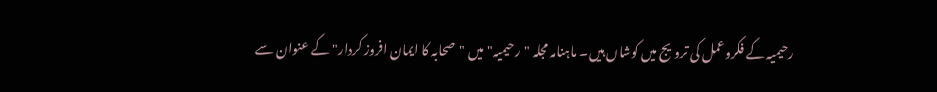رحیمیہ کے فکروعمل کی ترویج میں کوشاں ہیں۔ ماہنامہ مجلہ "رحیمیہ" میں "صحابہ کا ایمان افروز کردار" کے عنوان سے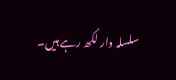سلسلہ وار لکھ رہے ہیں۔